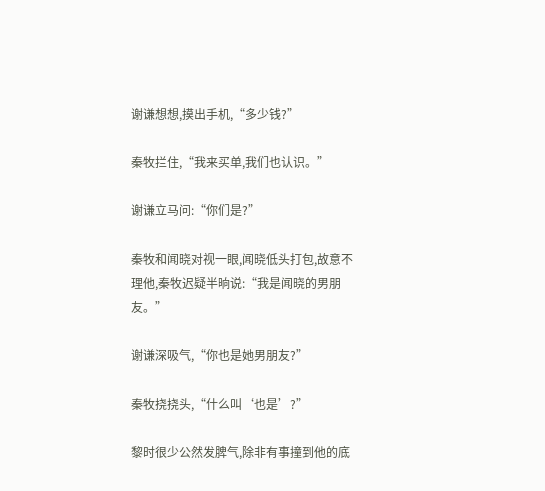谢谦想想,摸出手机,“多少钱?”

秦牧拦住,“我来买单,我们也认识。”

谢谦立马问:“你们是?”

秦牧和闻晓对视一眼,闻晓低头打包,故意不理他,秦牧迟疑半晌说:“我是闻晓的男朋友。”

谢谦深吸气,“你也是她男朋友?”

秦牧挠挠头,“什么叫‘也是’?”

黎时很少公然发脾气,除非有事撞到他的底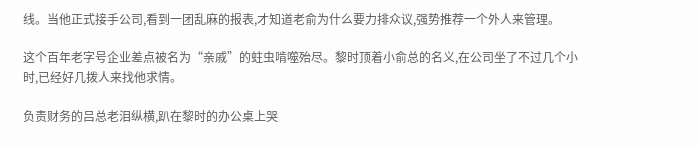线。当他正式接手公司,看到一团乱麻的报表,才知道老俞为什么要力排众议,强势推荐一个外人来管理。

这个百年老字号企业差点被名为“亲戚”的蛀虫啃噬殆尽。黎时顶着小俞总的名义,在公司坐了不过几个小时,已经好几拨人来找他求情。

负责财务的吕总老泪纵横,趴在黎时的办公桌上哭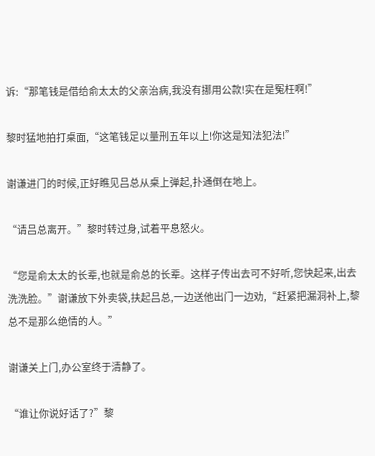诉:“那笔钱是借给俞太太的父亲治病,我没有挪用公款!实在是冤枉啊!”

黎时猛地拍打桌面,“这笔钱足以量刑五年以上!你这是知法犯法!”

谢谦进门的时候,正好瞧见吕总从桌上弹起,扑通倒在地上。

“请吕总离开。”黎时转过身,试着平息怒火。

“您是俞太太的长辈,也就是俞总的长辈。这样子传出去可不好听,您快起来,出去洗洗脸。”谢谦放下外卖袋,扶起吕总,一边送他出门一边劝,“赶紧把漏洞补上,黎总不是那么绝情的人。”

谢谦关上门,办公室终于清静了。

“谁让你说好话了?”黎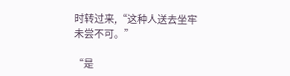时转过来,“这种人送去坐牢未尝不可。”

“是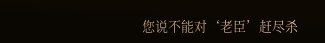您说不能对‘老臣’赶尽杀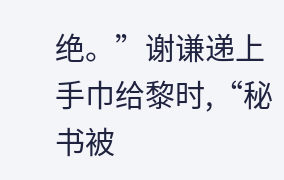绝。”谢谦递上手巾给黎时,“秘书被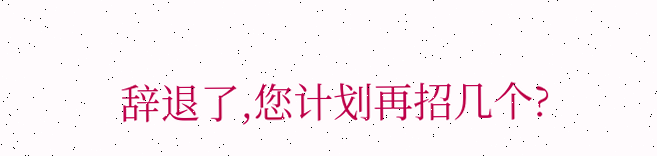辞退了,您计划再招几个?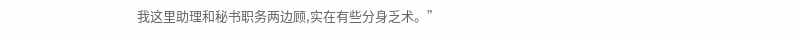我这里助理和秘书职务两边顾,实在有些分身乏术。”